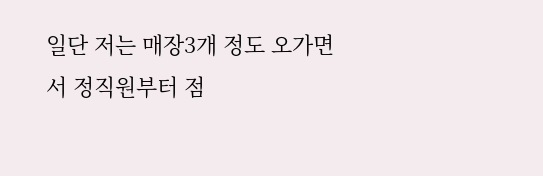일단 저는 매장3개 정도 오가면서 정직원부터 점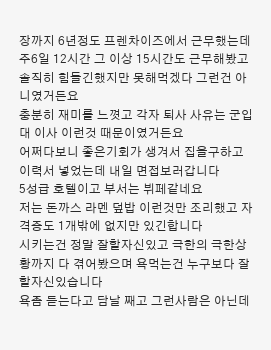장까지 6년정도 프렌차이즈에서 근무했는데
주6일 12시간 그 이상 15시간도 근무해봤고
솔직히 힘들긴했지만 못해먹겠다 그런건 아니였거든요
충분히 재미를 느꼇고 각자 퇴사 사유는 군입대 이사 이런것 때문이였거든요
어쩌다보니 좋은기회가 생겨서 집을구하고 이력서 넣었는데 내일 면접보러갑니다
5성급 호텔이고 부서는 뷔페같네요
저는 돈까스 라멘 덮밥 이런것만 조리했고 자격증도 1개밖에 없지만 있긴합니다
시키는건 정말 잘할자신있고 극한의 극한상황까지 다 겪어봤으며 욕먹는건 누구보다 잘할자신있습니다
욕좀 듣는다고 담날 째고 그런사람은 아닌데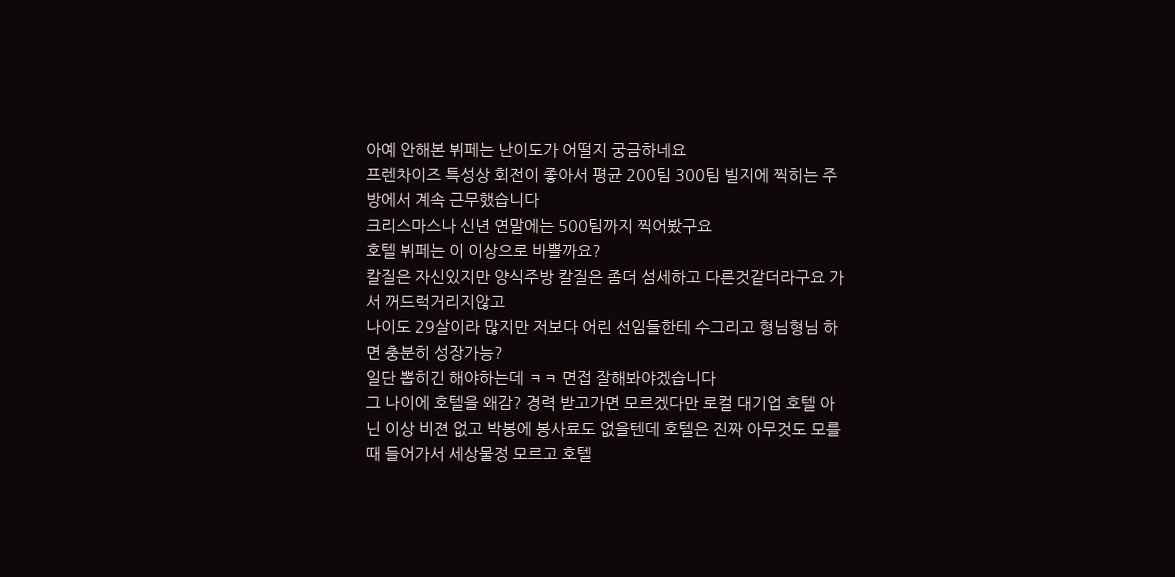아예 안해본 뷔페는 난이도가 어떨지 궁금하네요
프렌차이즈 특성상 회전이 좋아서 평균 200팀 300팀 빌지에 찍히는 주방에서 계속 근무했습니다
크리스마스나 신년 연말에는 500팀까지 찍어봤구요
호텔 뷔페는 이 이상으로 바쁠까요?
칼질은 자신있지만 양식주방 칼질은 좀더 섬세하고 다른것같더라구요 가서 꺼드럭거리지않고
나이도 29살이라 많지만 저보다 어린 선임들한테 수그리고 형님형님 하면 충분히 성장가능?
일단 뽑히긴 해야하는데 ㅋㅋ 면접 잘해봐야겠습니다
그 나이에 호텔을 왜감? 경력 받고가면 모르겠다만 로컬 대기업 호텔 아닌 이상 비젼 없고 박봉에 봉사료도 없을텐데 호텔은 진짜 아무것도 모를때 들어가서 세상물정 모르고 호텔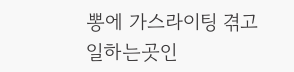뽕에 가스라이팅 겪고 일하는곳인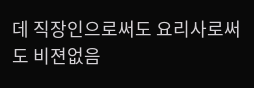데 직장인으로써도 요리사로써도 비젼없음